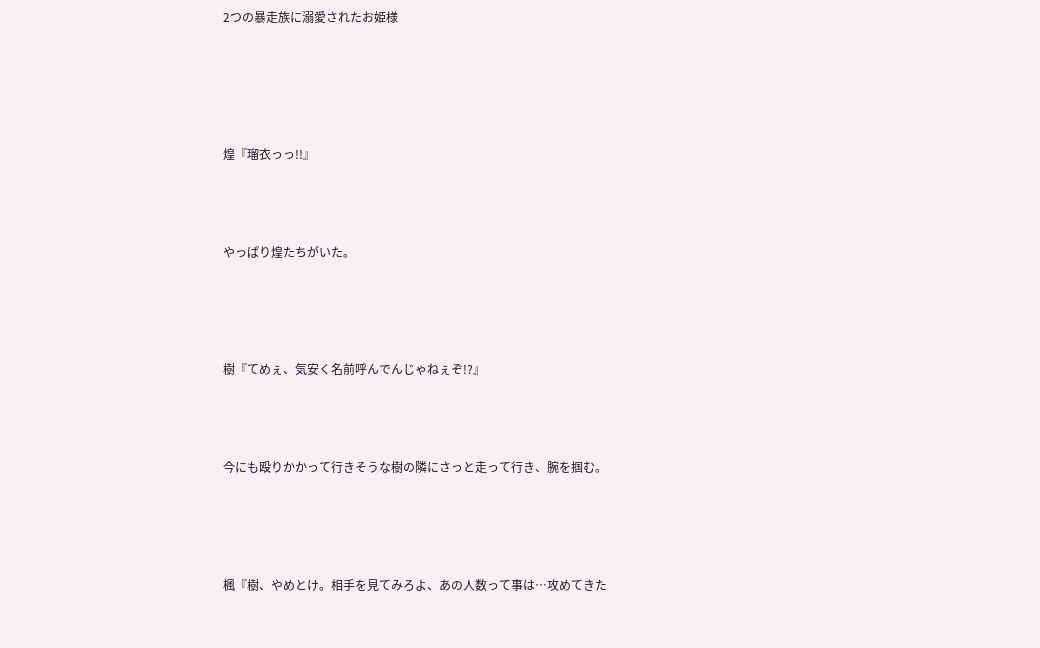2つの暴走族に溺愛されたお姫様






煌『瑠衣っっ!!』




やっぱり煌たちがいた。





樹『てめぇ、気安く名前呼んでんじゃねぇぞ!?』




今にも殴りかかって行きそうな樹の隣にさっと走って行き、腕を掴む。





楓『樹、やめとけ。相手を見てみろよ、あの人数って事は…攻めてきた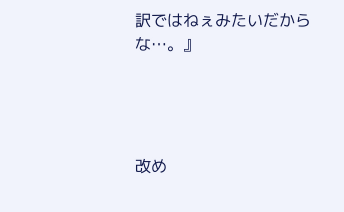訳ではねぇみたいだからな…。』




改め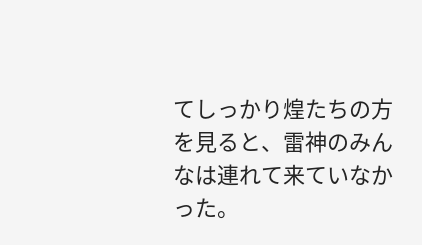てしっかり煌たちの方を見ると、雷神のみんなは連れて来ていなかった。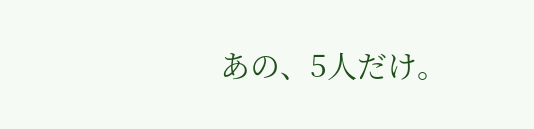あの、5人だけ。